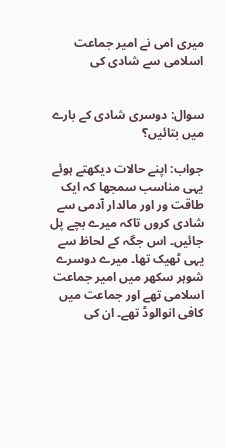میری امی نے امیر جماعت اسلامی سے شادی کی


سوال: دوسری شادی کے بارے میں بتائیں؟

جواب: اپنے حالات دیکھتے ہوئے یہی مناسب سمجھا کہ ایک طاقت ور اور مالدار آدمی سے شادی کروں‌ تاکہ میرے بچے پل جائیں۔ اس جگہ کے لحاظ سے یہی ٹھیک تھا۔ میرے دوسرے شوہر سکھر میں امیر جماعت اسلامی تھے اور جماعت میں کافی انوالوڈ تھے۔ ان کی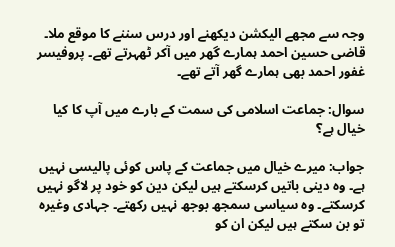وجہ سے مجھے الیکشن دیکھنے اور درس سننے کا موقع ملا۔ قاضی حسین احمد ہمارے گھر میں آکر ٹھہرتے تھے۔ پروفیسر غفور احمد بھی ہمارے گھر آتے تھے۔

سوال: جماعت اسلامی کی سمت کے بارے میں‌ آپ کا کیا خیال ہے؟

جواب: میرے خیال میں جماعت کے پاس کوئی پالیسی نہیں ہے۔ وہ دینی باتیں‌ کرسکتے ہیں لیکن دین کو خود پر لاگو نہیں کرسکتے۔ وہ سیاسی سمجھ بوجھ نہیں رکھتے۔ جہادی وغیرہ تو بن سکتے ہیں لیکن ان کو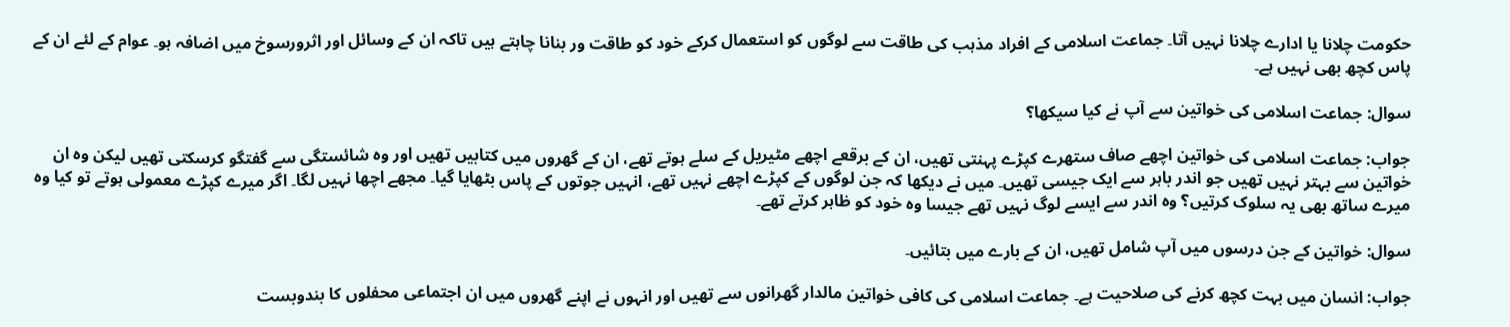حکومت چلانا یا ادارے چلانا نہیں آتا۔ جماعت اسلامی کے افراد مذہب کی طاقت سے لوگوں‌ کو استعمال کرکے خود کو طاقت ور بنانا چاہتے ہیں تاکہ ان کے وسائل اور اثرورسوخ میں‌ اضافہ ہو۔ عوام کے لئے ان کے پاس کچھ بھی نہیں ہے۔

سوال: جماعت اسلامی کی خواتین سے آپ نے کیا سیکھا؟

جواب: جماعت اسلامی کی خواتین اچھے صاف ستھرے کپڑے پہنتی تھیں، ان کے برقعے اچھے مٹیریل کے سلے ہوتے تھے، ان کے گھروں میں کتابیں تھیں اور وہ شائستگی سے گفتگو کرسکتی تھیں لیکن وہ ان خواتین سے بہتر نہیں تھیں جو اندر باہر سے ایک جیسی تھیں۔ میں‌ نے دیکھا کہ جن لوگوں‌ کے کپڑے اچھے نہیں‌ تھے، انہیں جوتوں‌ کے پاس بٹھایا گیا۔ مجھے اچھا نہیں لگا۔ اگر میرے کپڑے معمولی ہوتے تو کیا وہ میرے ساتھ بھی یہ سلوک کرتیں؟ وہ اندر سے ایسے لوگ نہیں تھے جیسا وہ خود کو ظاہر کرتے تھے۔

سوال: خواتین کے جن درسوں میں‌ آپ شامل تھیں، ان کے بارے میں بتائیں۔

جواب: انسان میں‌ بہت کچھ کرنے کی صلاحیت ہے۔ جماعت اسلامی کی کافی خواتین مالدار گھرانوں سے تھیں اور انہوں‌ نے اپنے گھروں‌ میں‌ ان اجتماعی محفلوں کا بندوبست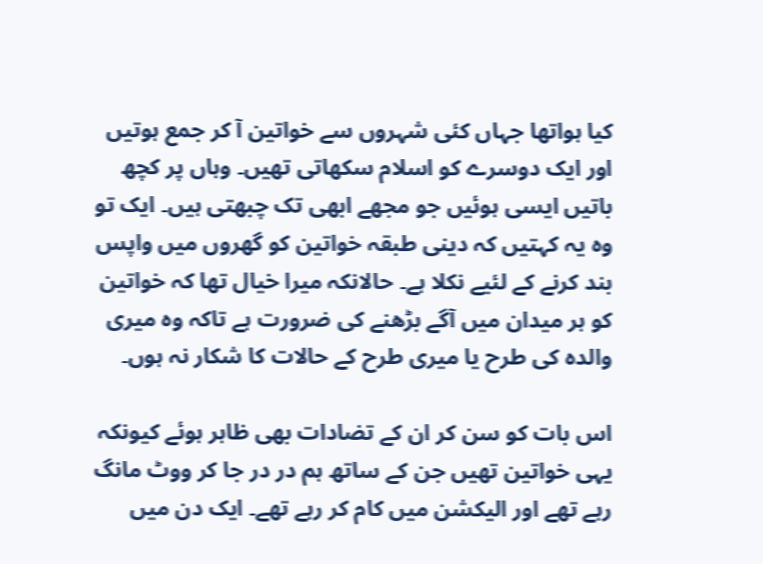کیا ہواتھا جہاں‌ کئی شہروں‌ سے خواتین آ کر جمع ہوتیں‌ اور ایک دوسرے کو اسلام سکھاتی تھیں۔ وہاں پر کچھ باتیں‌ ایسی ہوئیں جو مجھے ابھی تک چبھتی ہیں۔ ایک تو وہ یہ کہتیں کہ دینی طبقہ خواتین کو گھروں میں‌ واپس بند کرنے کے لئیے نکلا ہے۔ حالانکہ میرا خیال تھا کہ خواتین کو ہر میدان میں آگے بڑھنے کی ضرورت ہے تاکہ وہ میری والدہ کی طرح یا میری طرح‌ کے حالات کا شکار نہ ہوں۔

اس بات کو سن کر ان کے تضادات بھی ظاہر ہوئے کیونکہ یہی خواتین تھیں‌ جن کے ساتھ ہم در در جا کر ووٹ مانگ رہے تھے اور الیکشن میں‌ کام کر رہے تھے۔ ایک دن میں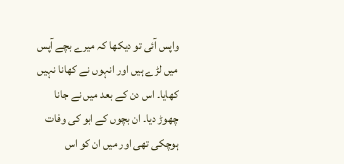واپس آئی تو دیکھا کہ میرے بچے آپس میں لڑے ہیں اور انہوں‌ نے کھانا نہیں کھایا۔ اس دن کے بعد میں نے جانا چھوڑ دیا۔ ان بچوں‌ کے ابو کی وفات ہوچکی تھی اور میں‌ ان کو اس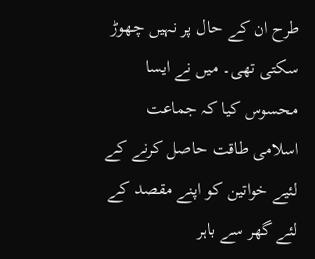طرح ان کے حال پر نہیں چھوڑ سکتی تھی۔ میں‌ نے ایسا محسوس کیا کہ جماعت اسلامی طاقت حاصل کرنے کے لئیے خواتین کو اپنے مقصد کے لئے گھر سے باہر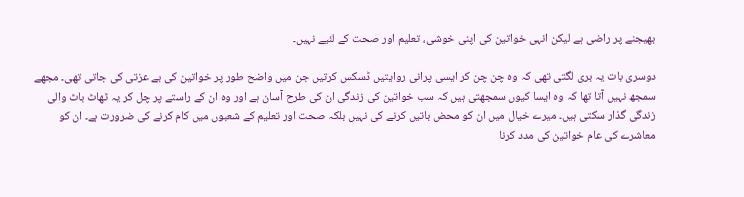بھیجنے پر راضی ہے لیکن انہی خواتین کی اپنی خوشی، تعلیم اور صحت کے لئیے نہیں۔

دوسری بات یہ بری لگتی تھی کہ وہ چن چن کر ایسی پرانی روایتیں‌ ڈسکس کرتیں‌ جن میں‌ واضح‌ طور پر خواتین کی بے عزتی کی جاتی تھی۔ مجھے سمجھ نہیں‌ آتا تھا کہ وہ ایسا کیوں‌ سمجھتی ہیں‌ کہ سب خواتین کی زندگی ان کی طرح‌ آسان ہے اور وہ ان کے راستے پر چل کر یہ ٹھاٹ باٹ والی زندگی گذار سکتی ہیں۔ میرے خیال میں‌ ان کو محض باتیں‌ کرنے کی نہیں‌ بلکہ صحت اور تعلیم کے شعبوں‌ میں‌ کام کرنے کی ضرورت ہے۔ ان کو معاشرے کی عام خواتین کی مدد کرنا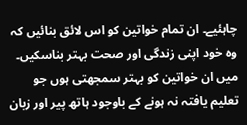چاہئیے۔ ان تمام خواتین کو اس لائق بنائیں کہ وہ خود اپنی زندگی اور صحت بہتر بناسکیں۔ میں‌ ان خواتین کو بہتر سمجھتی ہوں جو تعلیم یافتہ نہ ہونے کے باوجود ہاتھ پیر اور زبان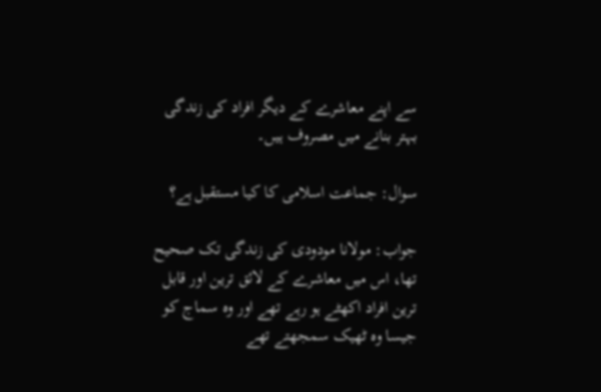سے اپنے معاشرے کے دیگر افراد کی زندگی بہتر بنانے میں‌ مصروف ہیں۔

سوال: جماعت اسلامی کا کیا مستقبل ہے؟

جواب: مولانا مودودی کی زندگی تک صحیح تھا، اس میں‌ معاشرے کے لائق ترین اور قابل ترین افراد اکھٹے ہو رہے تھے اور وہ سماج کو جیسا وہ ٹھیک سمجھتے تھے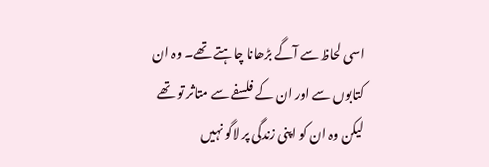اسی لحاظ سے آگے بڑھانا چاہتے تھے۔ وہ ان کتابوں سے اور ان کے فلسفے سے متاثر تو تھے لیکن وہ ان کو اپنی زندگی پر لاگو نہیں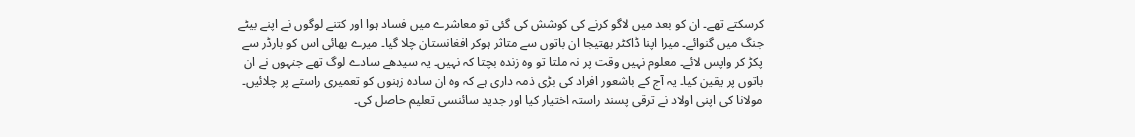کرسکتے تھے۔ ان کو بعد میں‌ لاگو کرنے کی کوشش کی گئی تو معاشرے میں فساد ہوا اور کتنے لوگوں‌ نے اپنے بیٹے جنگ میں‌ گنوائے۔ میرا اپنا ڈاکٹر بھتیجا ان باتوں‌ سے متاثر ہوکر افغانستان چلا گیا۔ میرے بھائی اس کو بارڈر سے پکڑ کر واپس لائے۔ معلوم نہیں وقت پر نہ ملتا تو وہ زندہ بچتا کہ نہیں۔ یہ سیدھے سادے لوگ تھے جنہوں نے ان باتوں‌ پر یقین کیا۔ یہ آج کے باشعور افراد کی بڑی ذمہ داری ہے کہ وہ ان سادہ زہنوں کو تعمیری راستے پر چلائیں۔ مولانا کی اپنی اولاد نے ترقی پسند راستہ اختیار کیا اور جدید سائنسی تعلیم حاصل کی۔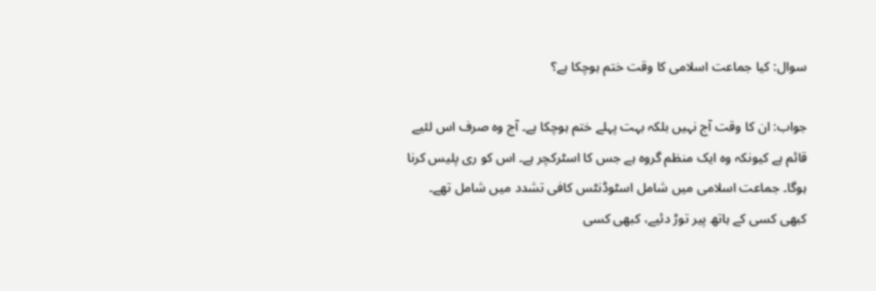سوال: کیا جماعت اسلامی کا وقت ختم ہوچکا ہے؟

جواب: ان کا وقت آج نہیں‌ بلکہ بہت پہلے ختم ہوچکا ہے۔ آج وہ صرف اس لئیے قائم ہے کیونکہ وہ ایک منظم گروہ ہے جس کا اسٹرکچر ہے۔ اس کو ری پلیس کرنا ہوگا۔ جماعت اسلامی میں‌ شامل اسٹوڈنٹس کافی تشدد میں‌ شامل تھے۔ کبھی کسی کے ہاتھ پیر توڑ دئیے، کبھی کسی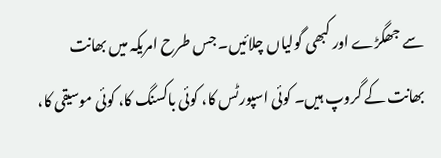سے جھگڑے اور کبھی گولیاں‌ چلائیں۔ جس طرح‌ امریکہ میں بھانت بھانت کے گروپ ہیں۔ کوئی اسپورٹس کا، کوئی باکسنگ کا، کوئی موسیقی کا،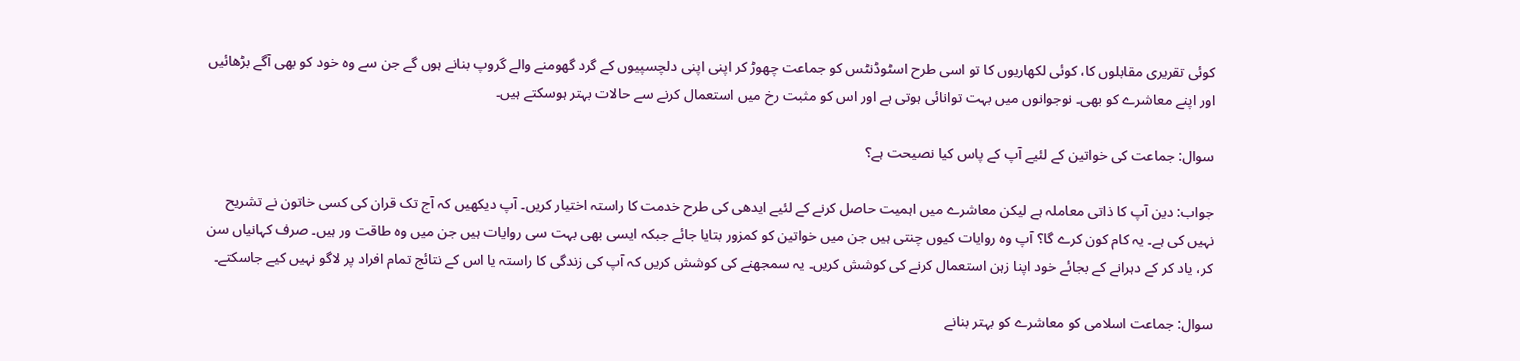کوئی تقریری مقابلوں کا، کوئی لکھاریوں کا تو اسی طرح‌ اسٹوڈنٹس کو جماعت چھوڑ کر اپنی اپنی دلچسپیوں‌ کے گرد گھومنے والے گروپ بنانے ہوں گے جن سے وہ خود کو بھی آگے بڑھائیں اور اپنے معاشرے کو بھی۔ نوجوانوں‌ میں‌ بہت توانائی ہوتی ہے اور اس کو مثبت رخ میں‌ استعمال کرنے سے حالات بہتر ہوسکتے ہیں۔

سوال: جماعت کی خواتین کے لئیے آپ کے پاس کیا نصیحت ہے؟

جواب: دین آپ کا ذاتی معاملہ ہے لیکن معاشرے میں اہمیت حاصل کرنے کے لئیے ایدھی کی طرح خدمت کا راستہ اختیار کریں۔ آپ دیکھیں کہ آج تک قران کی کسی خاتون نے تشریح نہیں‌ کی ہے۔ یہ کام کون کرے گا؟ آپ وہ روایات کیوں‌ چنتی ہیں جن میں‌ خواتین کو کمزور بتایا جائے جبکہ ایسی بھی بہت سی روایات ہیں جن میں‌ وہ طاقت ور ہیں۔ صرف کہانیاں سن کر، یاد کر کے دہرانے کے بجائے خود اپنا زہن استعمال کرنے کی کوشش کریں۔ یہ سمجھنے کی کوشش کریں‌ کہ آپ کی زندگی کا راستہ یا اس کے نتائج تمام افراد پر لاگو نہیں‌ کیے جاسکتے۔

سوال: جماعت اسلامی کو معاشرے کو بہتر بنانے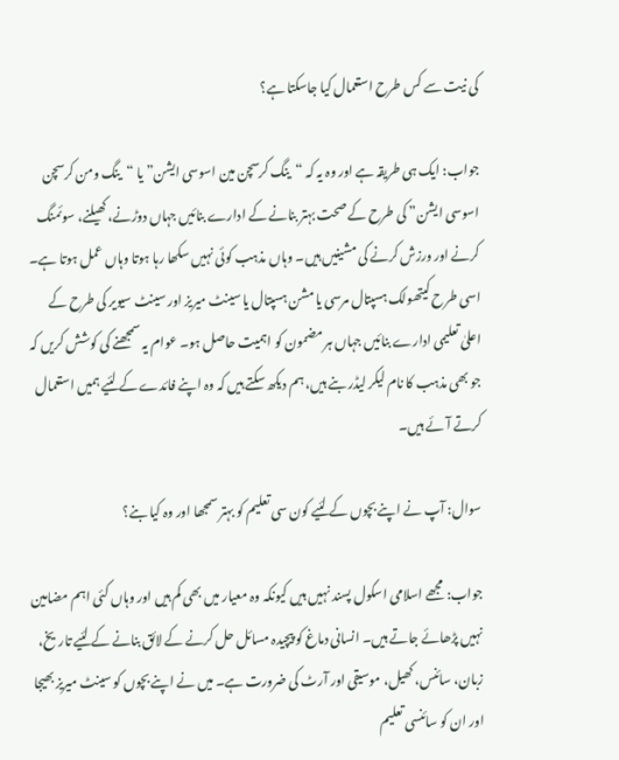کی نیت سے کس طرح‌ استعمال کیا جاسکتا ہے؟

جواب: ایک ہی طریقہ ہے اور وہ یہ کہ “ینگ کرسچن مین اسوسی ایشن” یا “ینگ ومن کرسچن اسوسی ایشن” کی طرح‌ کے صحت بہتر بنانے کے ادارے بنائیں‌ جہاں‌ دوڑنے، کھیلنے، سوئمنگ کرنے اور ورزش کرنے کی مشینیں ہیں۔ وہاں‌ مذہب کوئی نہیں سکھا رہا ہوتا وہاں‌ عمل ہوتا ہے۔ اسی طرح‌ کیتھولک ہسپتال مرسی یا مشن ہسپتال یا سینٹ میریز اور سینٹ سیویر کی طرح‌ کے اعلیٰ تعلیمی ادارے بنائیں جہاں ہر مضمون کو اہمیت حاصل ہو۔ عوام یہ سمجھنے کی کوشش کریں‌ کہ جو بھی مذہب کا نام لیکر لیڈر بنے ہیں، ہم دیکھ سکتے ہیں کہ وہ اپنے فائدے کے لئیے ہمیں استعمال کرتے آئے ہیں۔

سوال: آپ نے اپنے بچوں‌ کے لئیے کون سی تعلیم کو بہتر سمجھا اور وہ کیا بنے؟

جواب: مجھے اسلامی اسکول پسند نہیں ہیں کیونکہ وہ معیار میں‌ بھی کم ہیں اور وہاں کئی اہم مضامین نہیں پڑھائے جاتے ہیں۔ انسانی دماغ کو پیچیدہ مسائل حل کرنے کے لائق بنانے کے لئیے تاریخ، زبان، سائنس، کھیل، موسیقی اور آرٹ کی ضرورت ہے۔ میں نے اپنے بچوں‌ کو سینٹ میریز بھیجا اور ان کو سائنسی تعلیم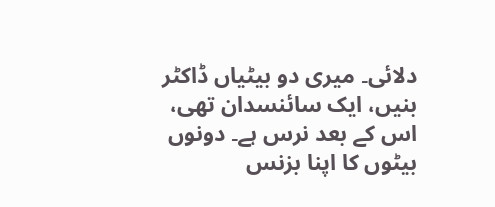دلائی۔ میری دو بیٹیاں ڈاکٹر بنیں، ایک سائنسدان تھی، اس کے بعد نرس ہے۔ دونوں‌ بیٹوں کا اپنا بزنس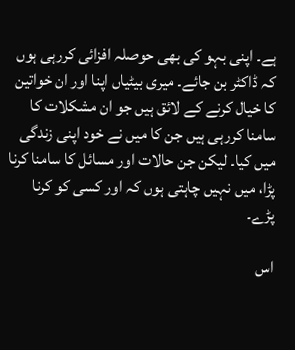ہے۔ اپنی بہو کی بھی حوصلہ افزائی کررہی ہوں‌ کہ ڈاکٹر بن جائے۔ میری بیٹیاں اپنا اور ان خواتین کا خیال کرنے کے لائق ہیں جو ان مشکلات کا سامنا کررہی ہیں جن کا میں نے خود اپنی زندگی میں کیا۔ لیکن جن حالات اور مسائل کا سامنا کرنا پڑا، میں‌ نہیں چاہتی ہوں کہ اور کسی کو کرنا پڑے۔

اس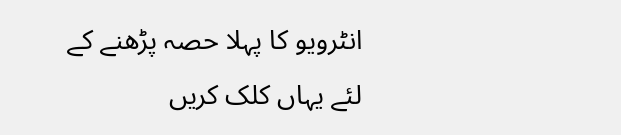انٹرویو کا پہلا حصہ پڑھنے کے لئے یہاں کلک کریں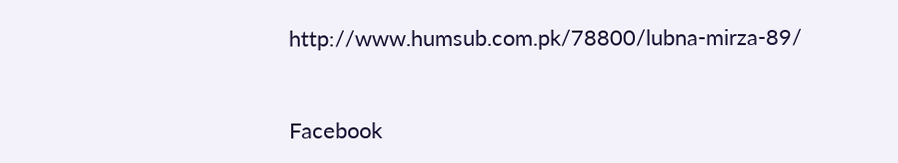http://www.humsub.com.pk/78800/lubna-mirza-89/


Facebook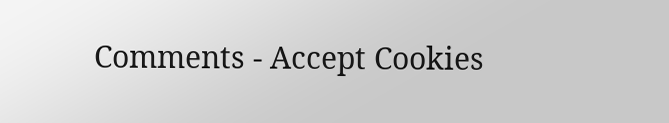Comments - Accept Cookies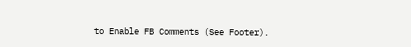to Enable FB Comments (See Footer).